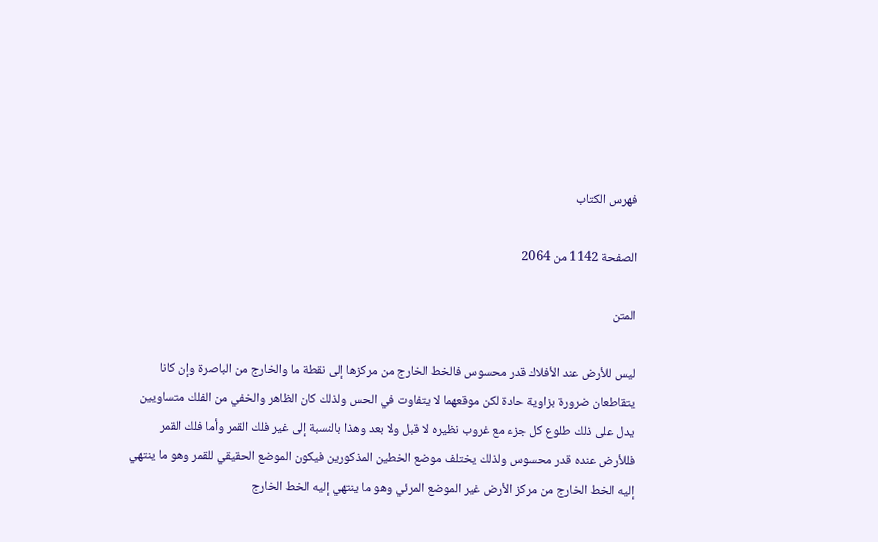فهرس الكتاب

الصفحة 1142 من 2064

المتن

ليس للأرض عند الأفلاك قدر محسوس فالخط الخارج من مركزها إلى نقطة ما والخارج من الباصرة وإن كانا يتقاطعان ضرورة بزاوية حادة لكن موقعهما لا يتفاوت في الحس ولذلك كان الظاهر والخفي من الفلك متساويين يدل على ذلك طلوع كل جزء مع غروب نظيره لا قبل ولا بعد وهذا بالنسبة إلى غير فلك القمر وأما فلك القمر فللأرض عنده قدر محسوس ولذلك يختلف موضع الخطين المذكورين فيكون الموضع الحقيقي للقمر وهو ما ينتهي إليه الخط الخارج من مركز الأرض غير الموضع المرئي وهو ما ينتهي إليه الخط الخارج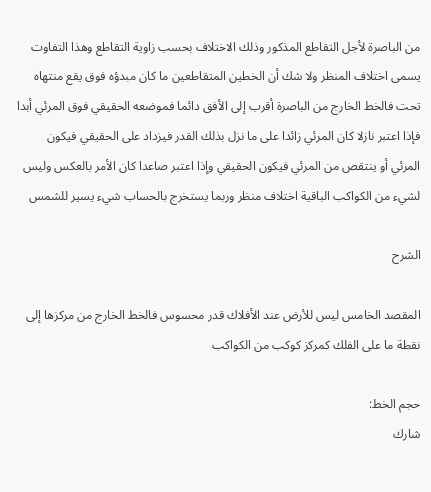من الباصرة لأجل التقاطع المذكور وذلك الاختلاف بحسب زاوية التقاطع وهذا التفاوت يسمى اختلاف المنظر ولا شك أن الخطين المتقاطعين ما كان مبدؤه فوق يقع منتهاه تحت فالخط الخارج من الباصرة أقرب إلى الأفق دائما فموضعه الحقيقي فوق المرئي أبدا فإذا اعتبر نازلا كان المرئي زائدا على ما نزل بذلك القدر فيزداد على الحقيقي فيكون المرئي أو ينتقص من المرئي فيكون الحقيقي وإذا اعتبر صاعدا كان الأمر بالعكس وليس لشيء من الكواكب الباقية اختلاف منظر وربما يستخرج بالحساب شيء يسير للشمس

الشرح

المقصد الخامس ليس للأرض عند الأفلاك قدر محسوس فالخط الخارج من مركزها إلى نقطة ما على الفلك كمركز كوكب من الكواكب

حجم الخط:
شارك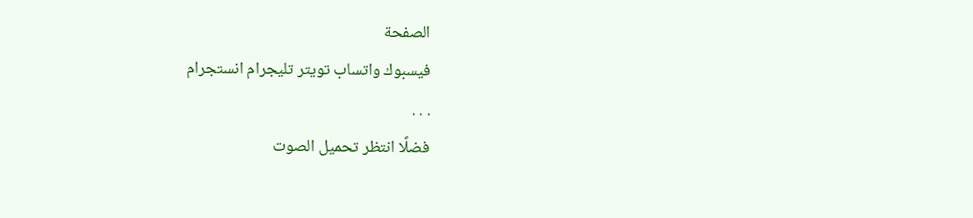الصفحة
فيسبوك واتساب تويتر تليجرام انستجرام
. . .
فضلًا انتظر تحميل الصوت